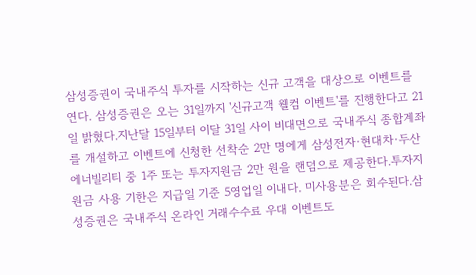삼성증권이 국내주식 투자를 시작하는 신규 고객을 대상으로 이벤트를 연다. 삼성증권은 오는 31일까지 '신규고객 웰컴 이벤트'를 진행한다고 21일 밝혔다.지난달 15일부터 이달 31일 사이 비대면으로 국내주식 종합계좌를 개설하고 이벤트에 신청한 선착순 2만 명에게 삼성전자·현대차·두산에너빌리티 중 1주 또는 투자지원금 2만 원을 랜덤으로 제공한다.투자지원금 사용 기한은 지급일 기준 5영업일 이내다. 미사용분은 회수된다.삼성증권은 국내주식 온라인 거래수수료 우대 이벤트도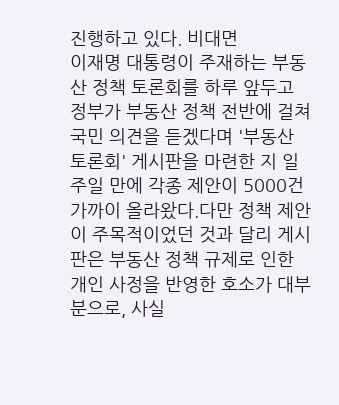진행하고 있다. 비대면
이재명 대통령이 주재하는 부동산 정책 토론회를 하루 앞두고 정부가 부동산 정책 전반에 걸쳐 국민 의견을 듣겠다며 '부동산 토론회' 게시판을 마련한 지 일주일 만에 각종 제안이 5000건 가까이 올라왔다.다만 정책 제안이 주목적이었던 것과 달리 게시판은 부동산 정책 규제로 인한 개인 사정을 반영한 호소가 대부분으로, 사실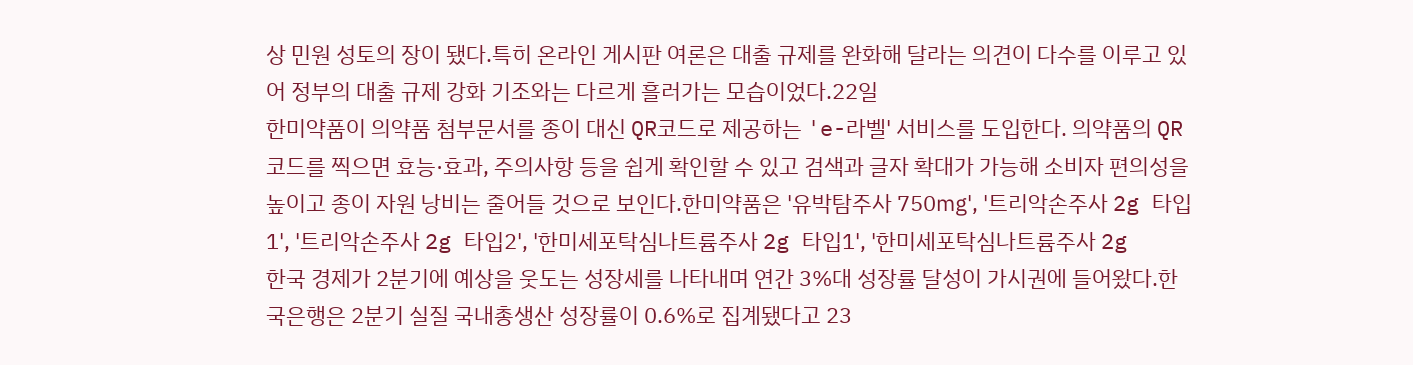상 민원 성토의 장이 됐다.특히 온라인 게시판 여론은 대출 규제를 완화해 달라는 의견이 다수를 이루고 있어 정부의 대출 규제 강화 기조와는 다르게 흘러가는 모습이었다.22일
한미약품이 의약품 첨부문서를 종이 대신 QR코드로 제공하는 'e-라벨' 서비스를 도입한다. 의약품의 QR코드를 찍으면 효능·효과, 주의사항 등을 쉽게 확인할 수 있고 검색과 글자 확대가 가능해 소비자 편의성을 높이고 종이 자원 낭비는 줄어들 것으로 보인다.한미약품은 '유박탐주사 750㎎', '트리악손주사 2g 타입1', '트리악손주사 2g 타입2', '한미세포탁심나트륨주사 2g 타입1', '한미세포탁심나트륨주사 2g
한국 경제가 2분기에 예상을 웃도는 성장세를 나타내며 연간 3%대 성장률 달성이 가시권에 들어왔다.한국은행은 2분기 실질 국내총생산 성장률이 0.6%로 집계됐다고 23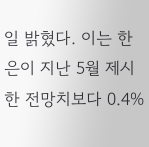일 밝혔다. 이는 한은이 지난 5월 제시한 전망치보다 0.4%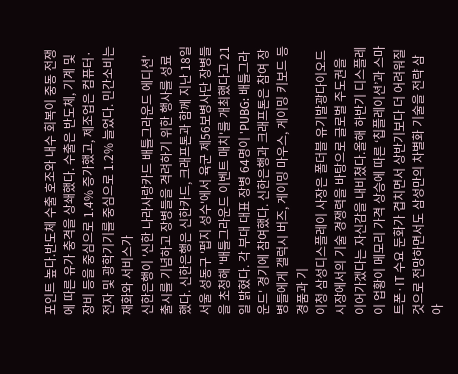포인트 높다.반도체 수출 호조와 내수 회복이 중동 전쟁에 따른 유가 충격을 상쇄했다. 수출은 반도체, 기계 및 장비 등을 중심으로 1.4% 증가했고, 제조업은 컴퓨터·전자 및 광학기기를 중심으로 1.2% 늘었다. 민간소비는 재화와 서비스가
신한은행이 '신한 나라사랑카드 배틀그라운드 에디션' 출시를 기념하고 장병들을 격려하기 위한 행사를 성료했다. 신한은행은 신한카드, 크래프톤과 함께 지난 18일 서울 성동구 '펍지 성수'에서 육군 제56보병사단 장병들을 초청해 '배틀그라운드 이벤트 매치'를 개최했다고 21일 밝혔다. 각 부대 대표 장병 64명이 'PUBG: 배틀그라운드' 경기에 참여했다. 신한은행과 크래프톤은 참여 장병들에게 갤럭시 버즈, 게이밍 마우스, 게이밍 키보드 등 경품과 기
이청 삼성디스플레이 사장은 폴더블 유기발광다이오드 시장에서의 기술 경쟁력을 바탕으로 글로벌 주도권을 이어가겠다는 자신감을 내비쳤다.올해 하반기 디스플레이 업황이 메모리 가격 상승에 따른 ‘칩플레이션’과 스마트폰·IT 수요 둔화가 겹치면서 상반기보다 더 어려워질 것으로 전망하면서도 삼성만의 차별화 기술을 전략 삼아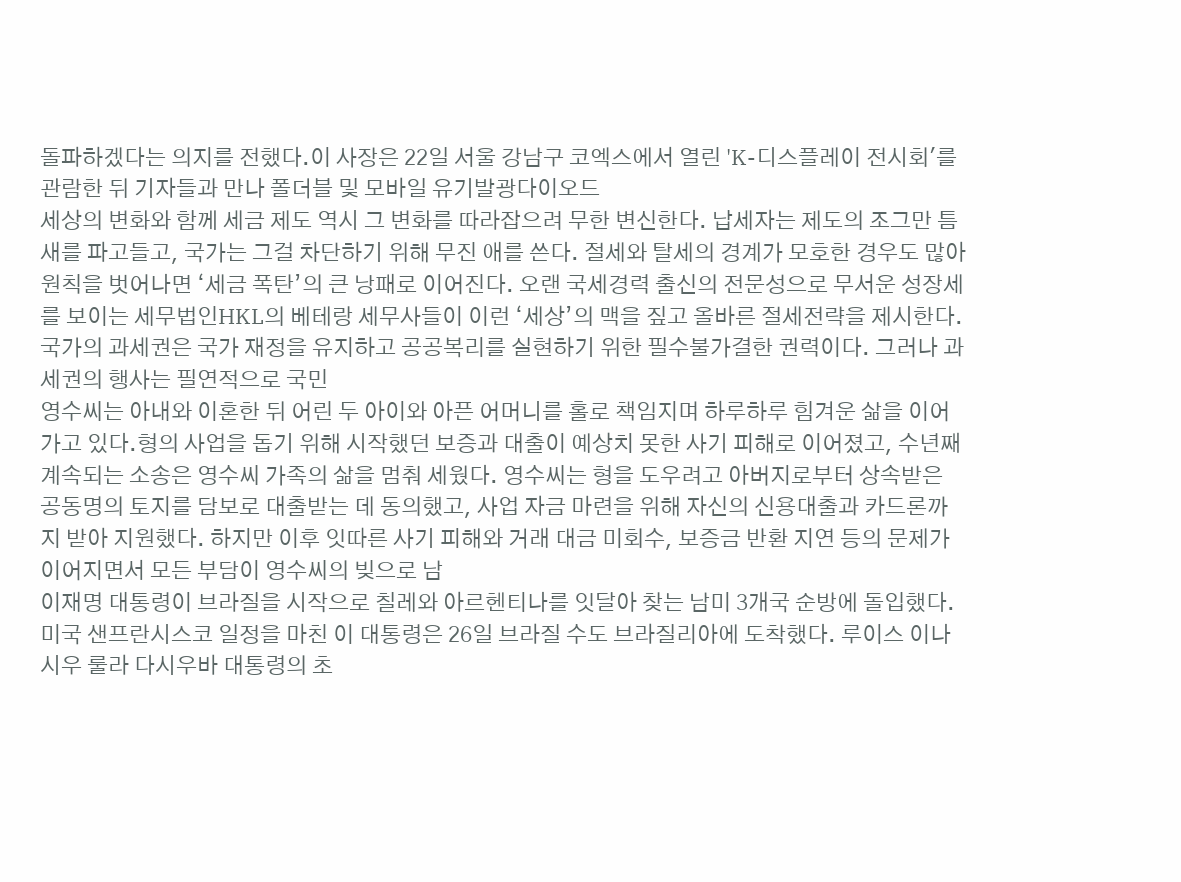돌파하겠다는 의지를 전했다.이 사장은 22일 서울 강남구 코엑스에서 열린 'K-디스플레이 전시회'를 관람한 뒤 기자들과 만나 폴더블 및 모바일 유기발광다이오드
세상의 변화와 함께 세금 제도 역시 그 변화를 따라잡으려 무한 변신한다. 납세자는 제도의 조그만 틈새를 파고들고, 국가는 그걸 차단하기 위해 무진 애를 쓴다. 절세와 탈세의 경계가 모호한 경우도 많아 원칙을 벗어나면 ‘세금 폭탄’의 큰 낭패로 이어진다. 오랜 국세경력 출신의 전문성으로 무서운 성장세를 보이는 세무법인HKL의 베테랑 세무사들이 이런 ‘세상’의 맥을 짚고 올바른 절세전략을 제시한다.국가의 과세권은 국가 재정을 유지하고 공공복리를 실현하기 위한 필수불가결한 권력이다. 그러나 과세권의 행사는 필연적으로 국민
영수씨는 아내와 이혼한 뒤 어린 두 아이와 아픈 어머니를 홀로 책임지며 하루하루 힘겨운 삶을 이어가고 있다.형의 사업을 돕기 위해 시작했던 보증과 대출이 예상치 못한 사기 피해로 이어졌고, 수년째 계속되는 소송은 영수씨 가족의 삶을 멈춰 세웠다. 영수씨는 형을 도우려고 아버지로부터 상속받은 공동명의 토지를 담보로 대출받는 데 동의했고, 사업 자금 마련을 위해 자신의 신용대출과 카드론까지 받아 지원했다. 하지만 이후 잇따른 사기 피해와 거래 대금 미회수, 보증금 반환 지연 등의 문제가 이어지면서 모든 부담이 영수씨의 빚으로 남
이재명 대통령이 브라질을 시작으로 칠레와 아르헨티나를 잇달아 찾는 남미 3개국 순방에 돌입했다. 미국 샌프란시스코 일정을 마친 이 대통령은 26일 브라질 수도 브라질리아에 도착했다. 루이스 이나시우 룰라 다시우바 대통령의 초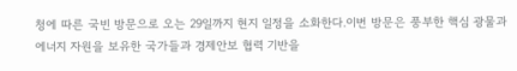청에 따른 국빈 방문으로 오는 29일까지 현지 일정을 소화한다.이번 방문은 풍부한 핵심 광물과 에너지 자원을 보유한 국가들과 경제안보 협력 기반을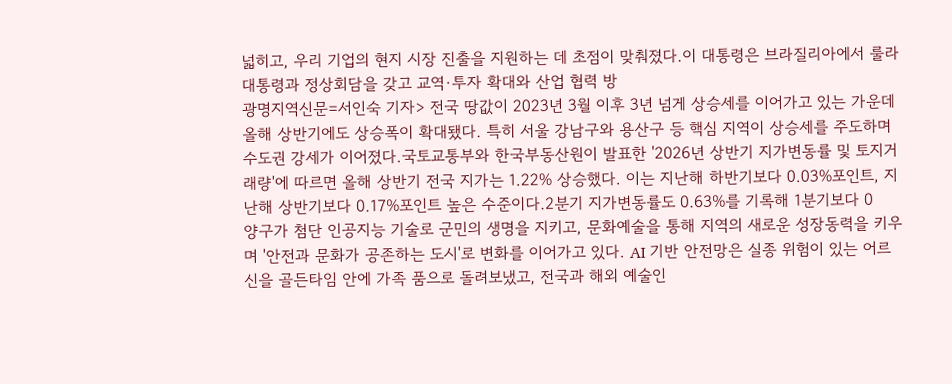넓히고, 우리 기업의 현지 시장 진출을 지원하는 데 초점이 맞춰졌다.이 대통령은 브라질리아에서 룰라 대통령과 정상회담을 갖고 교역·투자 확대와 산업 협력 방
광명지역신문=서인숙 기자> 전국 땅값이 2023년 3월 이후 3년 넘게 상승세를 이어가고 있는 가운데 올해 상반기에도 상승폭이 확대됐다. 특히 서울 강남구와 용산구 등 핵심 지역이 상승세를 주도하며 수도권 강세가 이어졌다.국토교통부와 한국부동산원이 발표한 '2026년 상반기 지가변동률 및 토지거래량'에 따르면 올해 상반기 전국 지가는 1.22% 상승했다. 이는 지난해 하반기보다 0.03%포인트, 지난해 상반기보다 0.17%포인트 높은 수준이다.2분기 지가변동률도 0.63%를 기록해 1분기보다 0
양구가 첨단 인공지능 기술로 군민의 생명을 지키고, 문화예술을 통해 지역의 새로운 성장동력을 키우며 '안전과 문화가 공존하는 도시'로 변화를 이어가고 있다. AI 기반 안전망은 실종 위험이 있는 어르신을 골든타임 안에 가족 품으로 돌려보냈고, 전국과 해외 예술인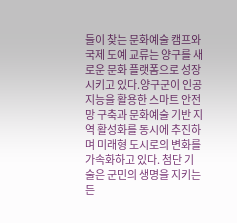들이 찾는 문화예술 캠프와 국제 도예 교류는 양구를 새로운 문화 플랫폼으로 성장시키고 있다.양구군이 인공지능을 활용한 스마트 안전망 구축과 문화예술 기반 지역 활성화를 동시에 추진하며 미래형 도시로의 변화를 가속화하고 있다. 첨단 기술은 군민의 생명을 지키는 든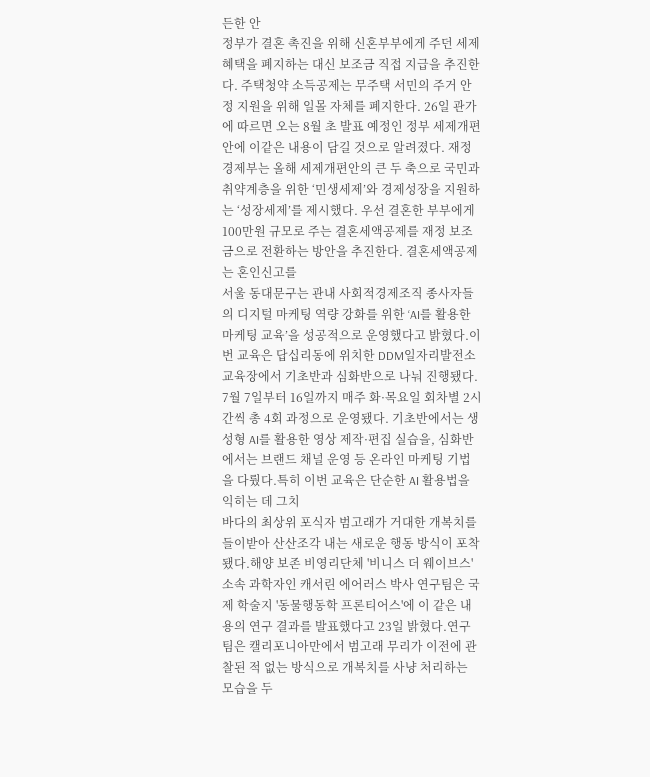든한 안
정부가 결혼 촉진을 위해 신혼부부에게 주던 세제혜택을 폐지하는 대신 보조금 직접 지급을 추진한다. 주택청약 소득공제는 무주택 서민의 주거 안정 지원을 위해 일몰 자체를 폐지한다. 26일 관가에 따르면 오는 8월 초 발표 예정인 정부 세제개편안에 이같은 내용이 담길 것으로 알려졌다. 재정경제부는 올해 세제개편안의 큰 두 축으로 국민과 취약계층을 위한 ‘민생세제’와 경제성장을 지원하는 ‘성장세제’를 제시했다. 우선 결혼한 부부에게 100만원 규모로 주는 결혼세액공제를 재정 보조금으로 전환하는 방안을 추진한다. 결혼세액공제는 혼인신고를
서울 동대문구는 관내 사회적경제조직 종사자들의 디지털 마케팅 역량 강화를 위한 ‘AI를 활용한 마케팅 교육’을 성공적으로 운영했다고 밝혔다.이번 교육은 답십리동에 위치한 DDM일자리발전소 교육장에서 기초반과 심화반으로 나눠 진행됐다. 7월 7일부터 16일까지 매주 화·목요일 회차별 2시간씩 총 4회 과정으로 운영됐다. 기초반에서는 생성형 AI를 활용한 영상 제작·편집 실습을, 심화반에서는 브랜드 채널 운영 등 온라인 마케팅 기법을 다뤘다.특히 이번 교육은 단순한 AI 활용법을 익히는 데 그치
바다의 최상위 포식자 범고래가 거대한 개복치를 들이받아 산산조각 내는 새로운 행동 방식이 포착됐다.해양 보존 비영리단체 '비니스 더 웨이브스' 소속 과학자인 캐서린 에어러스 박사 연구팀은 국제 학술지 '동물행동학 프론티어스'에 이 같은 내용의 연구 결과를 발표했다고 23일 밝혔다.연구팀은 캘리포니아만에서 범고래 무리가 이전에 관찰된 적 없는 방식으로 개복치를 사냥 처리하는 모습을 두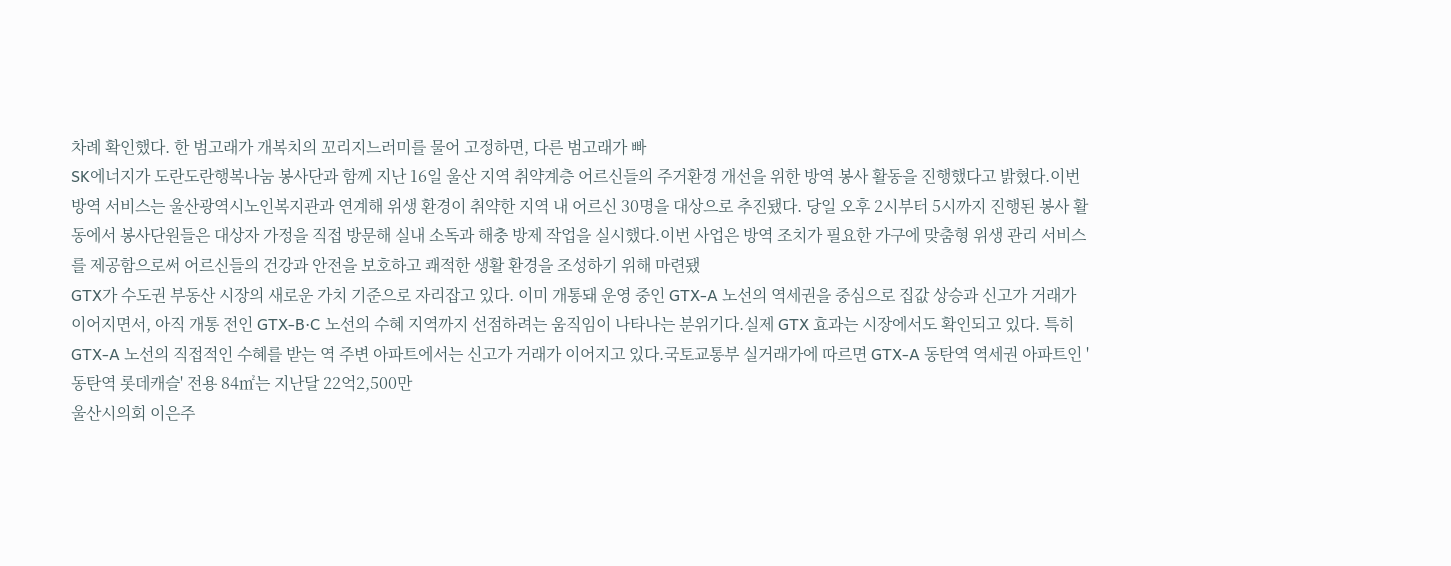차례 확인했다. 한 범고래가 개복치의 꼬리지느러미를 물어 고정하면, 다른 범고래가 빠
SK에너지가 도란도란행복나눔 봉사단과 함께 지난 16일 울산 지역 취약계층 어르신들의 주거환경 개선을 위한 방역 봉사 활동을 진행했다고 밝혔다.이번 방역 서비스는 울산광역시노인복지관과 연계해 위생 환경이 취약한 지역 내 어르신 30명을 대상으로 추진됐다. 당일 오후 2시부터 5시까지 진행된 봉사 활동에서 봉사단원들은 대상자 가정을 직접 방문해 실내 소독과 해충 방제 작업을 실시했다.이번 사업은 방역 조치가 필요한 가구에 맞춤형 위생 관리 서비스를 제공함으로써 어르신들의 건강과 안전을 보호하고 쾌적한 생활 환경을 조성하기 위해 마련됐
GTX가 수도권 부동산 시장의 새로운 가치 기준으로 자리잡고 있다. 이미 개통돼 운영 중인 GTX-A 노선의 역세권을 중심으로 집값 상승과 신고가 거래가 이어지면서, 아직 개통 전인 GTX-B·C 노선의 수혜 지역까지 선점하려는 움직임이 나타나는 분위기다.실제 GTX 효과는 시장에서도 확인되고 있다. 특히 GTX-A 노선의 직접적인 수혜를 받는 역 주변 아파트에서는 신고가 거래가 이어지고 있다.국토교통부 실거래가에 따르면 GTX-A 동탄역 역세권 아파트인 '동탄역 롯데캐슬' 전용 84㎡는 지난달 22억2,500만
울산시의회 이은주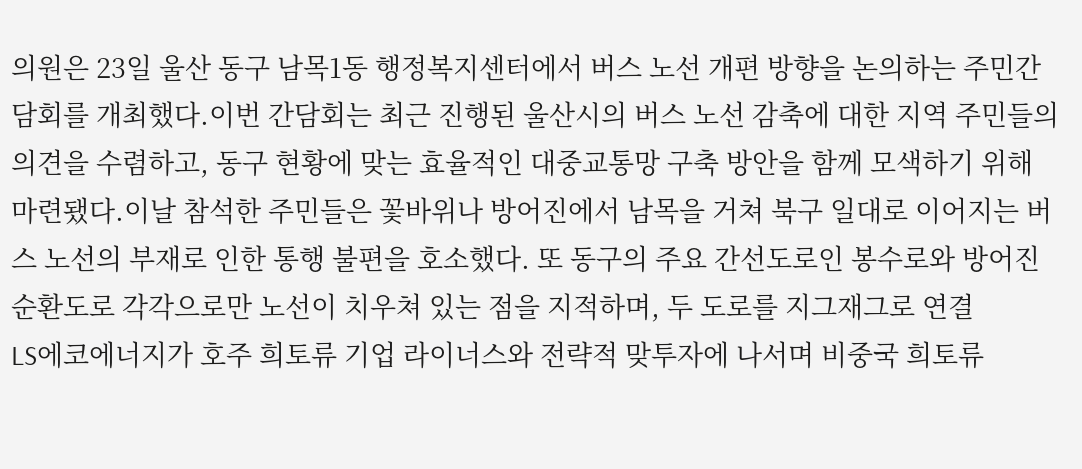의원은 23일 울산 동구 남목1동 행정복지센터에서 버스 노선 개편 방향을 논의하는 주민간담회를 개최했다.이번 간담회는 최근 진행된 울산시의 버스 노선 감축에 대한 지역 주민들의 의견을 수렴하고, 동구 현황에 맞는 효율적인 대중교통망 구축 방안을 함께 모색하기 위해 마련됐다.이날 참석한 주민들은 꽃바위나 방어진에서 남목을 거쳐 북구 일대로 이어지는 버스 노선의 부재로 인한 통행 불편을 호소했다. 또 동구의 주요 간선도로인 봉수로와 방어진순환도로 각각으로만 노선이 치우쳐 있는 점을 지적하며, 두 도로를 지그재그로 연결
LS에코에너지가 호주 희토류 기업 라이너스와 전략적 맞투자에 나서며 비중국 희토류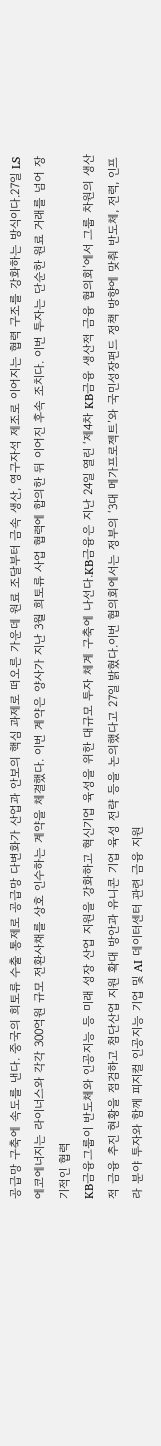공급망 구축에 속도를 낸다. 중국의 희토류 수출 통제로 공급망 다변화가 산업과 안보의 핵심 과제로 떠오른 가운데 원료 조달부터 금속 생산, 영구자석 제조로 이어지는 협력 구조를 강화하는 방식이다.27일 LS에코에너지는 라이너스와 각각 300억원 규모 전환사채를 상호 인수하는 계약을 체결했다. 이번 계약은 양사가 지난 3월 희토류 사업 협력에 합의한 뒤 이어진 후속 조치다. 이번 투자는 단순한 원료 거래를 넘어 장기적인 협력
KB금융그룹이 반도체와 인공지능 등 미래 성장 산업 지원을 강화하고 혁신기업 육성을 위한 대규모 투자 체계 구축에 나선다.KB금융은 지난 24일 열린 ‘제4차 KB금융 생산적 금융 협의회’에서 그룹 차원의 생산적 금융 추진 현황을 점검하고 첨단산업 지원 확대 방안과 유니콘 기업 육성 전략 등을 논의했다고 27일 밝혔다.이번 협의회에서는 정부의 ‘3대 메가프로젝트’와 국민성장펀드 정책 방향에 맞춰 반도체, 전력, 인프라 분야 투자와 함께 피지컬 인공지능 기업 및 AI 데이터센터 관련 금융 지원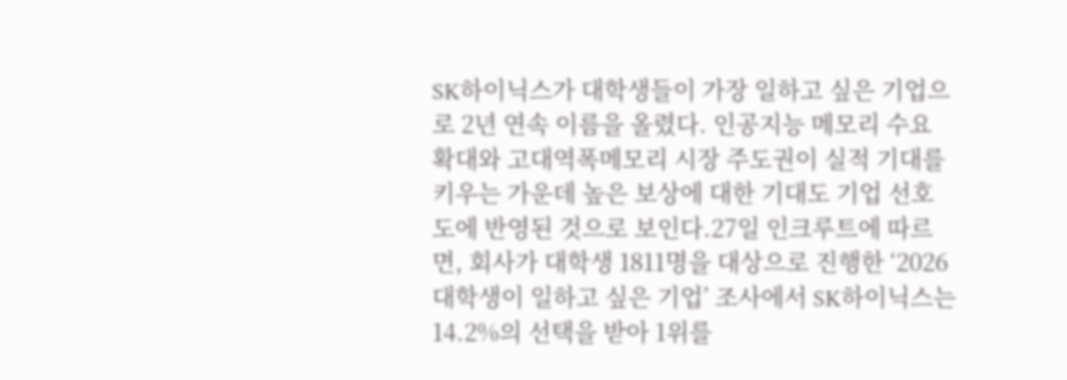SK하이닉스가 대학생들이 가장 일하고 싶은 기업으로 2년 연속 이름을 올렸다. 인공지능 메모리 수요 확대와 고대역폭메모리 시장 주도권이 실적 기대를 키우는 가운데 높은 보상에 대한 기대도 기업 선호도에 반영된 것으로 보인다.27일 인크루트에 따르면, 회사가 대학생 1811명을 대상으로 진행한 ‘2026 대학생이 일하고 싶은 기업’ 조사에서 SK하이닉스는 14.2%의 선택을 받아 1위를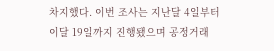차지했다. 이번 조사는 지난달 4일부터 이달 19일까지 진행됐으며 공정거래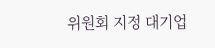위원회 지정 대기업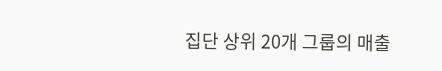집단 상위 20개 그룹의 매출